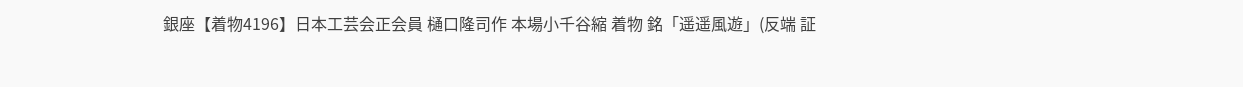銀座【着物4196】日本工芸会正会員 樋口隆司作 本場小千谷縮 着物 銘「遥遥風遊」(反端 証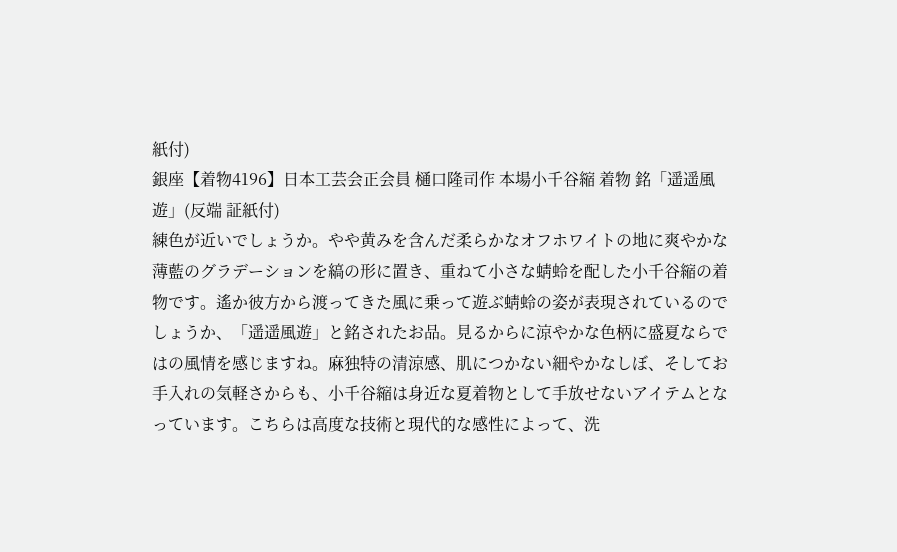紙付)
銀座【着物4196】日本工芸会正会員 樋口隆司作 本場小千谷縮 着物 銘「遥遥風遊」(反端 証紙付)
練色が近いでしょうか。やや黄みを含んだ柔らかなオフホワイトの地に爽やかな薄藍のグラデーションを縞の形に置き、重ねて小さな蜻蛉を配した小千谷縮の着物です。遙か彼方から渡ってきた風に乗って遊ぶ蜻蛉の姿が表現されているのでしょうか、「遥遥風遊」と銘されたお品。見るからに涼やかな色柄に盛夏ならではの風情を感じますね。麻独特の清涼感、肌につかない細やかなしぼ、そしてお手入れの気軽さからも、小千谷縮は身近な夏着物として手放せないアイテムとなっています。こちらは高度な技術と現代的な感性によって、洗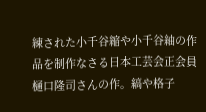練された小千谷縮や小千谷紬の作品を制作なさる日本工芸会正会員 樋口隆司さんの作。縞や格子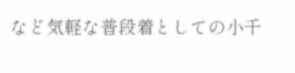など気軽な普段着としての小千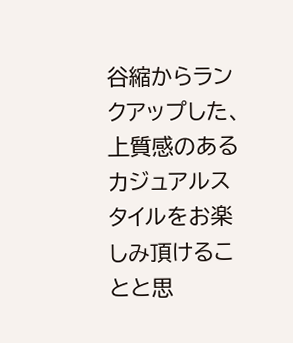谷縮からランクアップした、上質感のあるカジュアルスタイルをお楽しみ頂けることと思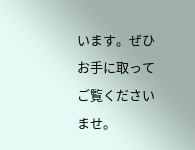います。ぜひお手に取ってご覧くださいませ。